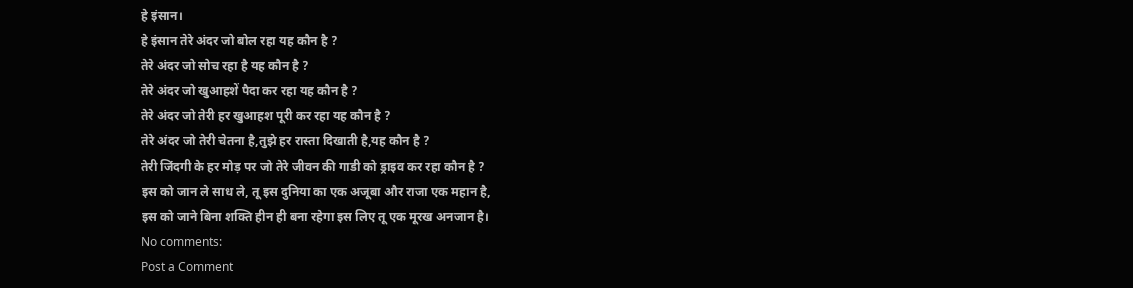हे इंसान।
हे इंसान तेरे अंदर जो बोल रहा यह कौन है ?
तेरे अंदर जो सोच रहा है यह कौन है ?
तेरे अंदर जो खुआहशें पैदा कर रहा यह कौन है ?
तेरे अंदर जो तेरी हर खुआहश पूरी कर रहा यह कौन है ?
तेरे अंदर जो तेरी चेतना है,तुझे हर रास्ता दिखाती है,यह कौन है ?
तेरी जिंदगी के हर मोड़ पर जो तेरे जीवन की गाडी को ड्राइव कर रहा कौन है ?
इस को जान ले साध ले, तू इस दुनिया का एक अजूबा और राजा एक महान है,
इस को जाने बिना शक्ति हीन ही बना रहेगा इस लिए तू एक मूरख अनजान है।
No comments:
Post a Comment